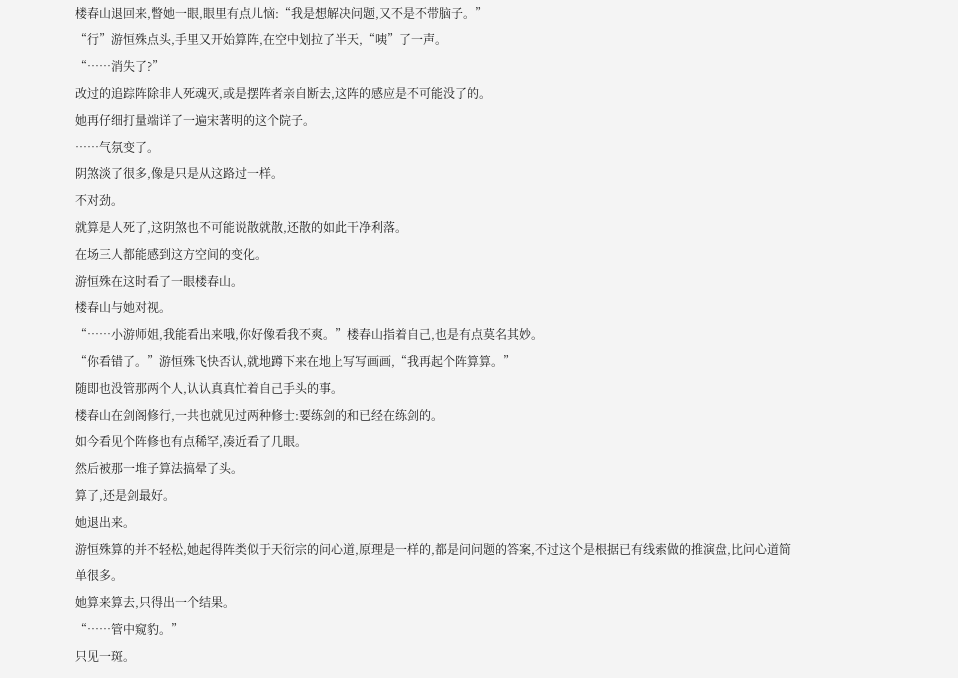楼春山退回来,瞥她一眼,眼里有点儿恼:“我是想解决问题,又不是不带脑子。”
“行”游恒殊点头,手里又开始算阵,在空中划拉了半天,“咦”了一声。
“……消失了?”
改过的追踪阵除非人死魂灭,或是摆阵者亲自断去,这阵的感应是不可能没了的。
她再仔细打量端详了一遍宋著明的这个院子。
……气氛变了。
阴煞淡了很多,像是只是从这路过一样。
不对劲。
就算是人死了,这阴煞也不可能说散就散,还散的如此干净利落。
在场三人都能感到这方空间的变化。
游恒殊在这时看了一眼楼春山。
楼春山与她对视。
“……小游师姐,我能看出来哦,你好像看我不爽。”楼春山指着自己,也是有点莫名其妙。
“你看错了。”游恒殊飞快否认,就地蹲下来在地上写写画画,“我再起个阵算算。”
随即也没管那两个人,认认真真忙着自己手头的事。
楼春山在剑阁修行,一共也就见过两种修士:要练剑的和已经在练剑的。
如今看见个阵修也有点稀罕,凑近看了几眼。
然后被那一堆子算法搞晕了头。
算了,还是剑最好。
她退出来。
游恒殊算的并不轻松,她起得阵类似于天衍宗的问心道,原理是一样的,都是问问题的答案,不过这个是根据已有线索做的推演盘,比问心道简单很多。
她算来算去,只得出一个结果。
“……管中窥豹。”
只见一斑。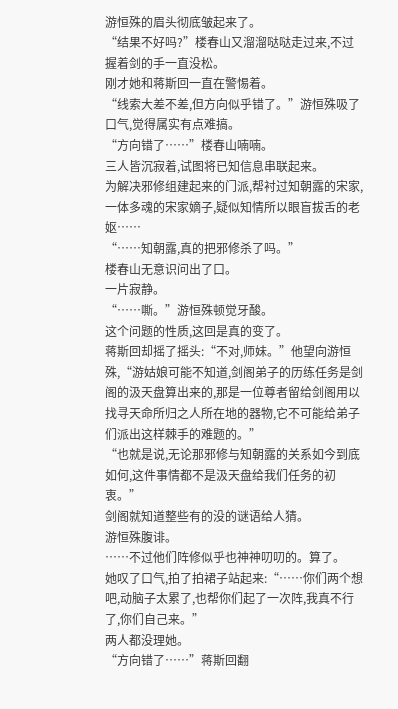游恒殊的眉头彻底皱起来了。
“结果不好吗?”楼春山又溜溜哒哒走过来,不过握着剑的手一直没松。
刚才她和蒋斯回一直在警惕着。
“线索大差不差,但方向似乎错了。”游恒殊吸了口气,觉得属实有点难搞。
“方向错了……”楼春山喃喃。
三人皆沉寂着,试图将已知信息串联起来。
为解决邪修组建起来的门派,帮衬过知朝露的宋家,一体多魂的宋家嫡子,疑似知情所以眼盲拔舌的老妪……
“……知朝露,真的把邪修杀了吗。”
楼春山无意识问出了口。
一片寂静。
“……嘶。”游恒殊顿觉牙酸。
这个问题的性质,这回是真的变了。
蒋斯回却摇了摇头:“不对,师妹。”他望向游恒殊,“游姑娘可能不知道,剑阁弟子的历练任务是剑阁的汲天盘算出来的,那是一位尊者留给剑阁用以找寻天命所归之人所在地的器物,它不可能给弟子们派出这样棘手的难题的。”
“也就是说,无论那邪修与知朝露的关系如今到底如何,这件事情都不是汲天盘给我们任务的初衷。”
剑阁就知道整些有的没的谜语给人猜。
游恒殊腹诽。
……不过他们阵修似乎也神神叨叨的。算了。
她叹了口气,拍了拍裙子站起来:“……你们两个想吧,动脑子太累了,也帮你们起了一次阵,我真不行了,你们自己来。”
两人都没理她。
“方向错了……”蒋斯回翻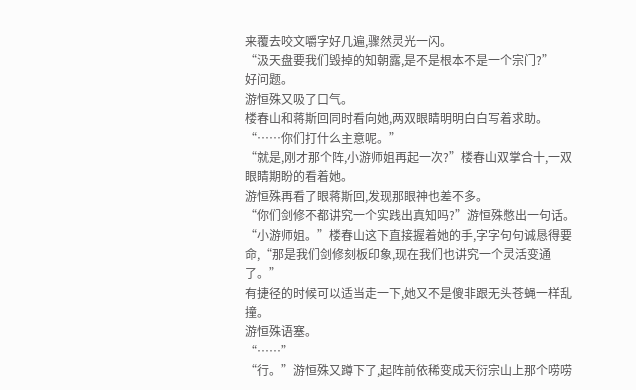来覆去咬文嚼字好几遍,骤然灵光一闪。
“汲天盘要我们毁掉的知朝露,是不是根本不是一个宗门?”
好问题。
游恒殊又吸了口气。
楼春山和蒋斯回同时看向她,两双眼睛明明白白写着求助。
“……你们打什么主意呢。”
“就是,刚才那个阵,小游师姐再起一次?”楼春山双掌合十,一双眼睛期盼的看着她。
游恒殊再看了眼蒋斯回,发现那眼神也差不多。
“你们剑修不都讲究一个实践出真知吗?”游恒殊憋出一句话。
“小游师姐。”楼春山这下直接握着她的手,字字句句诚恳得要命,“那是我们剑修刻板印象,现在我们也讲究一个灵活变通了。”
有捷径的时候可以适当走一下,她又不是傻非跟无头苍蝇一样乱撞。
游恒殊语塞。
“……”
“行。”游恒殊又蹲下了,起阵前依稀变成天衍宗山上那个唠唠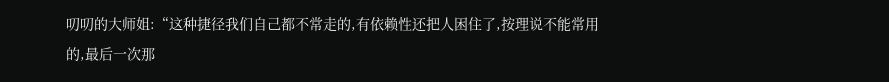叨叨的大师姐:“这种捷径我们自己都不常走的,有依赖性还把人困住了,按理说不能常用的,最后一次那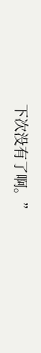下次没有了啊。”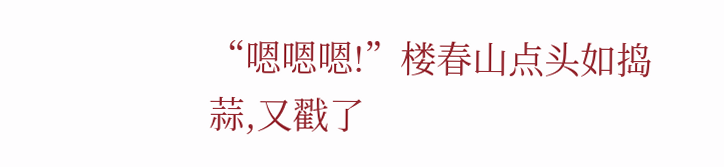“嗯嗯嗯!”楼春山点头如捣蒜,又戳了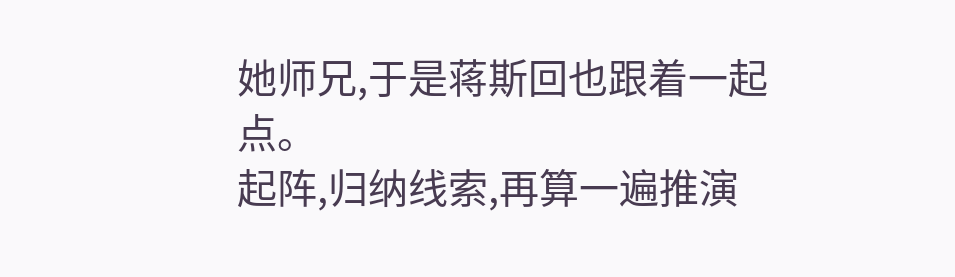她师兄,于是蒋斯回也跟着一起点。
起阵,归纳线索,再算一遍推演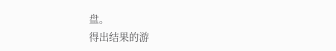盘。
得出结果的游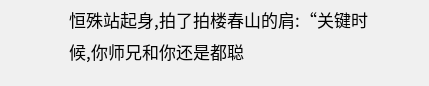恒殊站起身,拍了拍楼春山的肩:“关键时候,你师兄和你还是都聪